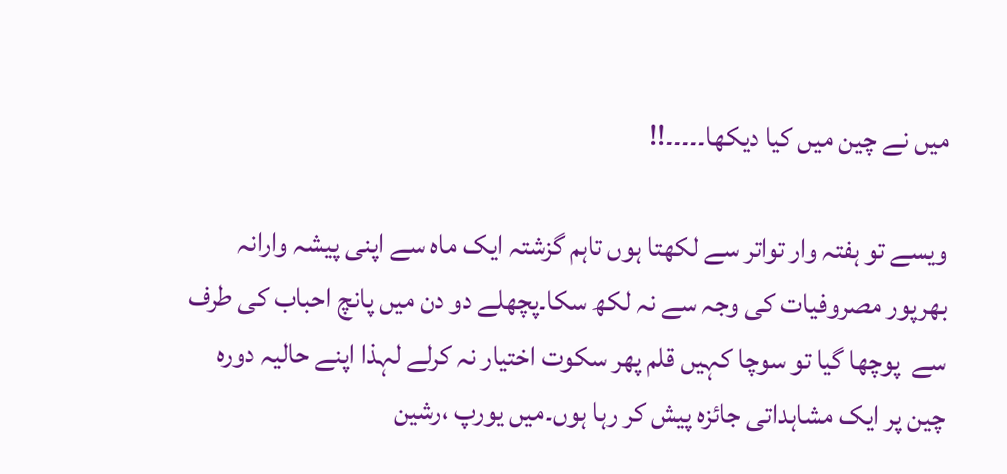میں نے چین میں کیا دیکھا۔۔۔۔۔!!

ویسے تو ہفتہ وار تواتر سے لکھتا ہوں تاہم گزشتہ ایک ماہ سے اپنی پیشہ وارانہ بھرپور مصروفیات کی وجہ سے نہ لکھ سکا۔پچھلے دو دن میں پانچ احباب کی طرف سے  پوچھا گیا تو سوچا کہیں قلم پھر سکوت اختیار نہ کرلے لہذا اپنے حالیہ دورہ چین پر ایک مشاہداتی جائزہ پیش کر رہا ہوں۔میں یورپ ،رشین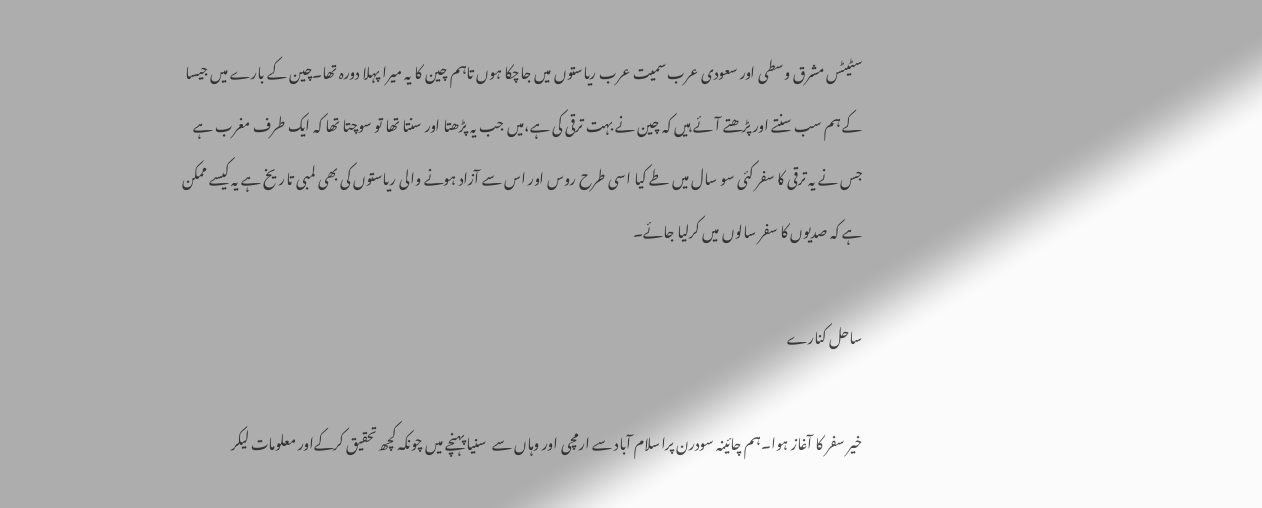سٹیٹس مشرق وسطی اور سعودی عرب سمیت عرب ریاستوں میں جاچکا ہوں تاہم چین کا یہ میرا پہلا دورہ تھا۔چین کے بارے میں جیسا کے ہم سب سنتے اور پڑھتے آئے ہیں کہ چین نے بہت ترقی کی ہے،میں جب یہ پڑھتا اور سنتا تھا تو سوچتا تھا کہ ایک طرف مغرب ہے جس نے یہ ترقی کا سفر کئی سو سال میں طے کیا اسی طرح روس اور اس سے آزاد ہونے والی ریاستوں کی بھی لمبی تاریخ ہے یہ کیسے ممکن ہے کہ صدیوں کا سفر سالوں میں کرلیا جائے۔

ساحل کنارے

خیر سفر کا آغاز ہوا۔ہم چائینہ سودرن پراسلام آباد سے ارمچی اور وہاں سے  سنیا پہنچے میں چونکہ کچھ تحقیق کرکےاور معلومات لیکر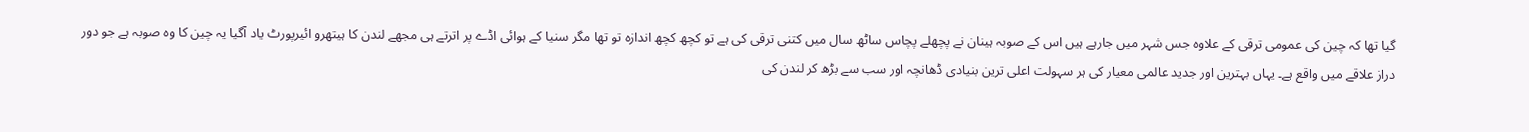گیا تھا کہ چین کی عمومی ترقی کے علاوہ جس شہر میں جارہے ہیں اس کے صوبہ ہینان نے پچھلے پچاس ساٹھ سال میں کتنی ترقی کی ہے تو کچھ کچھ اندازہ تو تھا مگر سنیا کے ہوائی اڈے پر اترتے ہی مجھے لندن کا ہیتھرو ائیرپورٹ یاد آگیا یہ چین کا وہ صوبہ ہے جو دور دراز علاقے میں واقع ہے۔ یہاں بہترین اور جدید عالمی معیار کی ہر سہولت اعلی ترین بنیادی ڈھانچہ اور سب سے بڑھ کر لندن کی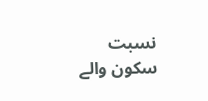نسبت سکون والے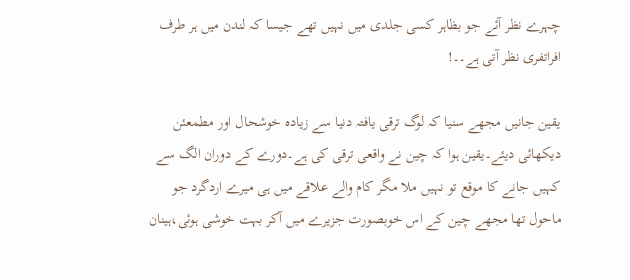چہرے نظر آئے جو بظاہر کسی جلدی میں نہیں تھے جیسا کہ لندن میں ہر طرف افراتفری نظر آتی ہے۔۔!

یقین جانیں مجھے سنیا کہ لوگ ترقی یافتہ دنیا سے زیادہ خوشحال اور مطمعئن دیکھائی دیئے۔یقین ہوا کہ چین نے واقعی ترقی کی ہے۔دورے کے دوران الگ سے کہیں جانے کا موقع تو نہیں ملا مگر کام والے علاقے میں ہی میرے اردگرد جو ماحول تھا مجھے چین کے اس خوبصورت جزیرے میں آکر بہت خوشی ہوئی،ہینان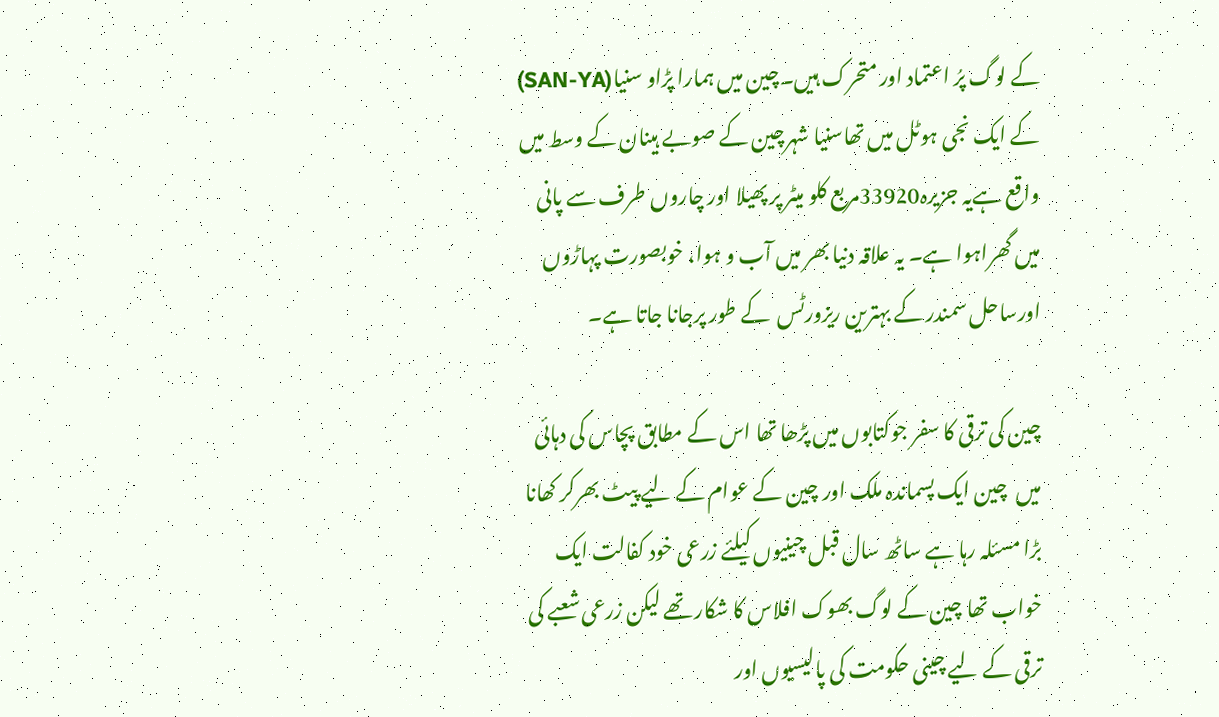کے لوگ پرُ اعتماد اور متحرک ہیں۔چین میں ہمارا پڑاو سنیا(SAN-YA) کے ایک نجی ہوٹل میں تھاسنیا شہرچین کے صوبے ہینان کے وسط میں واقع ہےیہ جزیرہ33920مربع کلو میٹر پر پھیلا اور چاروں طرف سے پانی میں گھراہوا ہے۔ یہ علاقہ دنیا بھر میں آب و ہوا، خوبصورت پہاڑوں اورساحل سمندر کے بہترین ریزورٹس  کے طور پرجانا جاتا ہے۔

چین کی ترقی کا سفر جوکتابوں میں پڑھا تھا اس کے مطابق پچاس کی دہائی میں  چین ایک پسماندہ ملک اور چین کے عوام کے لیے پیٹ بھرکر کھانا بڑا مسئلہ رہا ہے ساٹھ سال قبل چینیوں کیلئے زرعی خود کفالت ایک خواب تھا چین کے لوگ بھوک افلاس کا شکار تھے لیکن زرعی شعبے کی ترقی کے لیے چینی حکومت کی پالیسیوں اور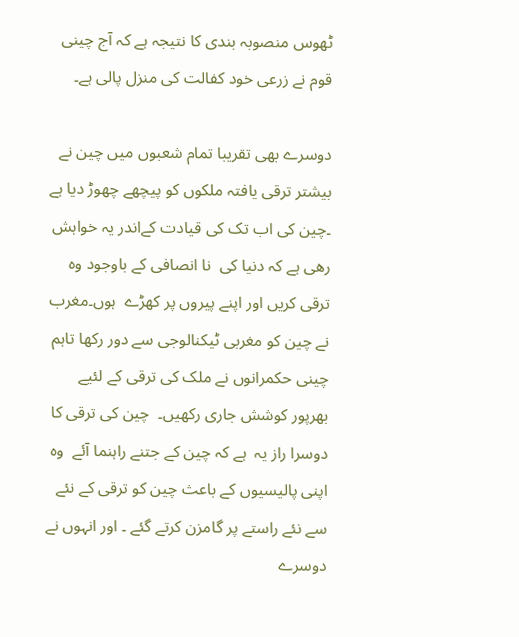ٹھوس منصوبہ بندی کا نتیجہ ہے کہ آج چینی قوم نے زرعی خود کفالت کی منزل پالی ہے۔

دوسرے بھی تقریبا تمام شعبوں میں چین نے بیشتر ترقی یافتہ ملکوں کو پیچھے چھوڑ دیا ہے ۔چین کی اب تک کی قیادت کےاندر یہ خواہش  رھی ہے کہ دنیا کی  نا انصافی کے باوجود وہ ترقی کریں اور اپنے پیروں پر کھڑے  ہوں۔مغرب نے چین کو مغربی ٹیکنالوجی سے دور رکھا تاہم  چینی حکمرانوں نے ملک کی ترقی کے لئیے بھرپور کوشش جاری رکھیں۔  چین کی ترقی کا دوسرا راز یہ  ہے کہ چین کے جتنے راہنما آئے  وہ اپنی پالیسیوں کے باعث چین کو ترقی کے نئے سے نئے راستے پر گامزن کرتے گئے ۔ اور انہوں نے دوسرے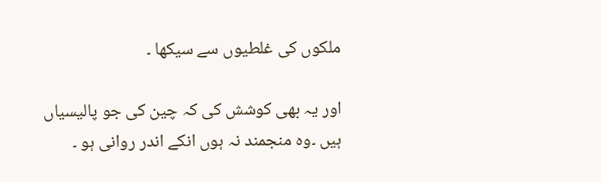ملکوں کی غلطیوں سے سیکھا ۔

اور یہ بھی کوشش کی کہ چین کی جو پالیسیاں ہیں ۔وہ منجمند نہ ہوں انکے اندر روانی ہو ۔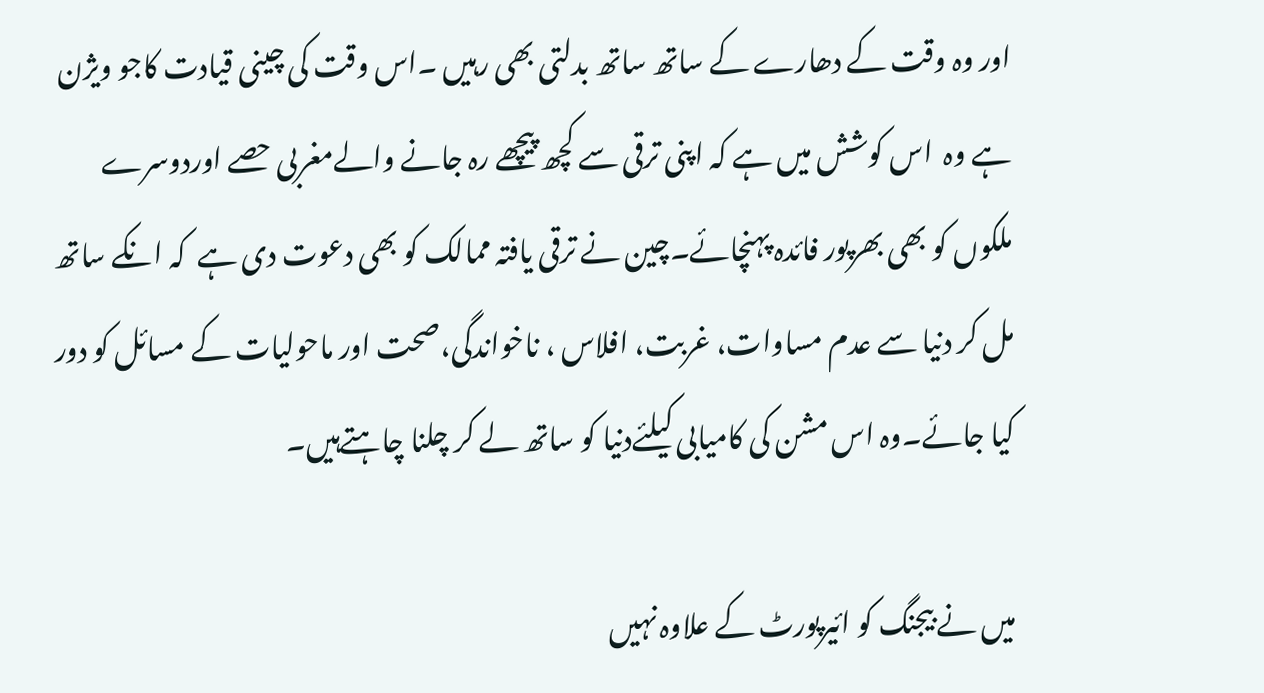اور وہ وقت کے دھارے کے ساتھ ساتھ بدلتی بھی رہیں ۔اس وقت کی چینی قیادت کاجو ویژن ہے وہ  اس کوشش میں ہے کہ اپنی ترقی سے کچھ پیچھے رہ جانے والےمغربی حصے اوردوسرے ملکوں کو بھی بھرپور فائدہ پہنچائے۔چین نے ترقی یافتہ ممالک کو بھی دعوت دی ہے  کہ انکے ساتھ مل کر دنیا سے عدم مساوات، غربت، افلاس ، ناخواندگی،صحت اور ماحولیات کے مسائل کو دور کیا جائے۔وہ اس مشن کی کامیابی کیلئےدنیا کو ساتھ لے کر چلنا چاہتےہیں۔

میں نے بیجنگ کو ائیرپورٹ کے علاوہ نہیں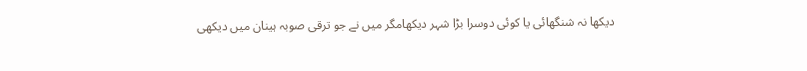دیکھا نہ شنگھائی یا کوئی دوسرا بڑا شہر دیکھامگر میں نے جو ترقی صوبہ ہینان میں دیکھی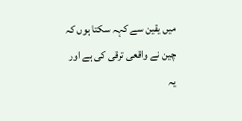میں یقین سے کہہ سکتا ہوں کہ چین نے واقعی ترقی کی ہے اور یہ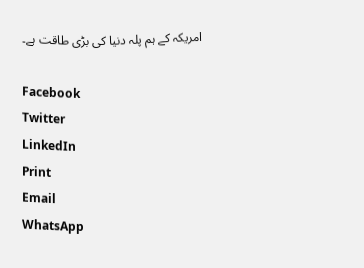امریکہ کے ہم پلہ دنیا کی بڑی طاقت ہے۔

Facebook
Twitter
LinkedIn
Print
Email
WhatsApp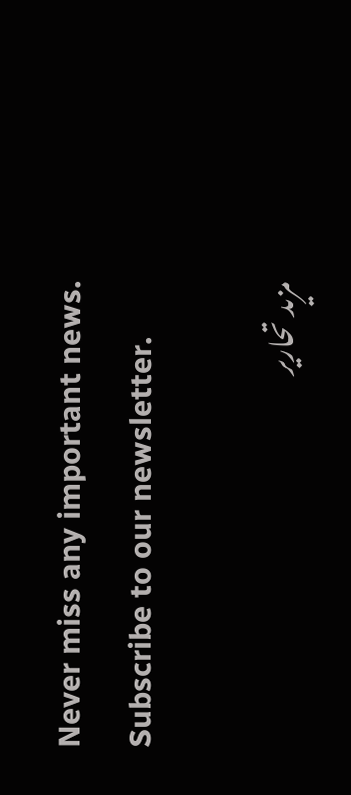Never miss any important news. Subscribe to our newsletter.

مزید تحاریر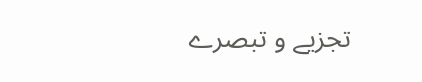تجزیے و تبصرے